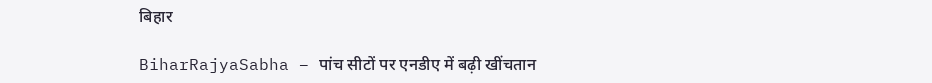बिहार

BiharRajyaSabha – पांच सीटों पर एनडीए में बढ़ी खींचतान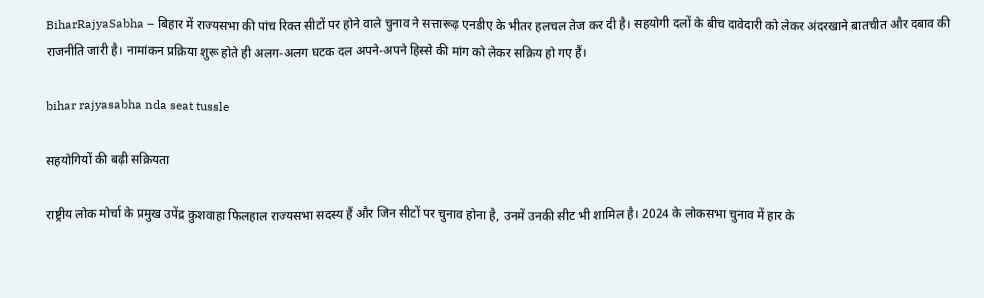BiharRajyaSabha – बिहार में राज्यसभा की पांच रिक्त सीटों पर होने वाले चुनाव ने सत्तारूढ़ एनडीए के भीतर हलचल तेज कर दी है। सहयोगी दलों के बीच दावेदारी को लेकर अंदरखाने बातचीत और दबाव की राजनीति जारी है। नामांकन प्रक्रिया शुरू होते ही अलग-अलग घटक दल अपने-अपने हिस्से की मांग को लेकर सक्रिय हो गए हैं।

bihar rajyasabha nda seat tussle

सहयोगियों की बढ़ी सक्रियता

राष्ट्रीय लोक मोर्चा के प्रमुख उपेंद्र कुशवाहा फिलहाल राज्यसभा सदस्य हैं और जिन सीटों पर चुनाव होना है, उनमें उनकी सीट भी शामिल है। 2024 के लोकसभा चुनाव में हार के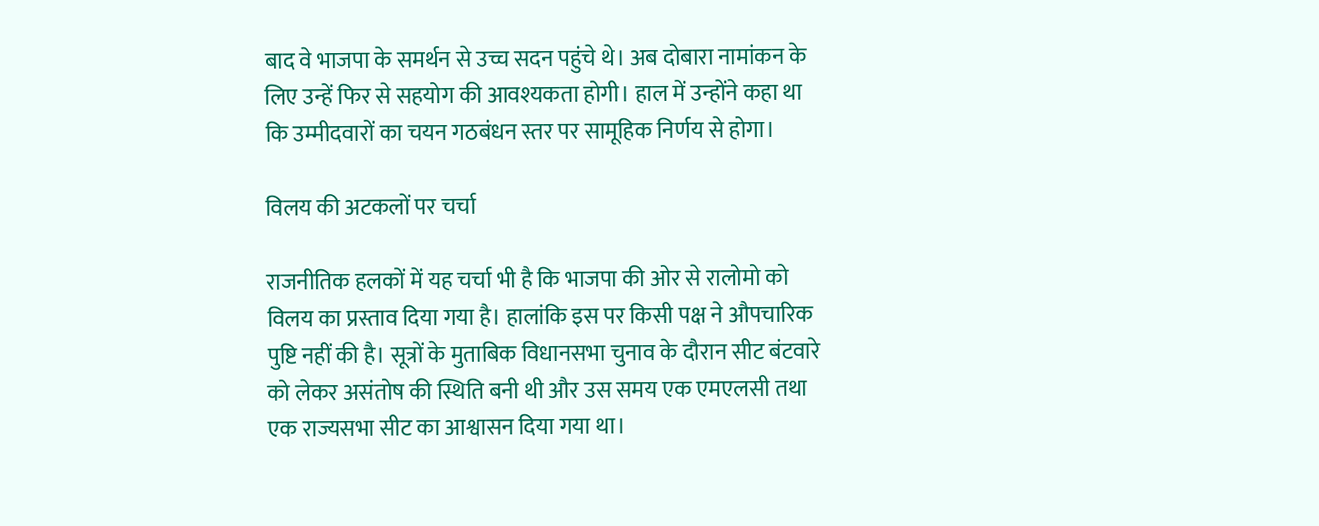बाद वे भाजपा के समर्थन से उच्च सदन पहुंचे थे। अब दोबारा नामांकन के लिए उन्हें फिर से सहयोग की आवश्यकता होगी। हाल में उन्होंने कहा था कि उम्मीदवारों का चयन गठबंधन स्तर पर सामूहिक निर्णय से होगा।

विलय की अटकलों पर चर्चा

राजनीतिक हलकों में यह चर्चा भी है कि भाजपा की ओर से रालोमो को विलय का प्रस्ताव दिया गया है। हालांकि इस पर किसी पक्ष ने औपचारिक पुष्टि नहीं की है। सूत्रों के मुताबिक विधानसभा चुनाव के दौरान सीट बंटवारे को लेकर असंतोष की स्थिति बनी थी और उस समय एक एमएलसी तथा एक राज्यसभा सीट का आश्वासन दिया गया था।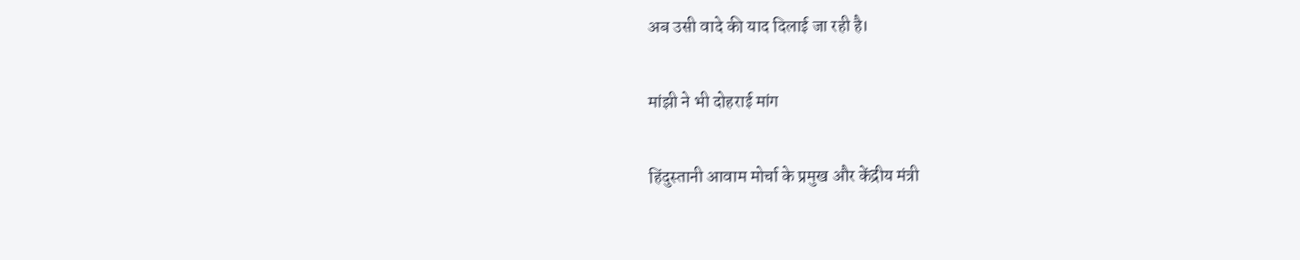अब उसी वादे की याद दिलाई जा रही है।

मांझी ने भी दोहराई मांग

हिंदुस्तानी आवाम मोर्चा के प्रमुख और केंद्रीय मंत्री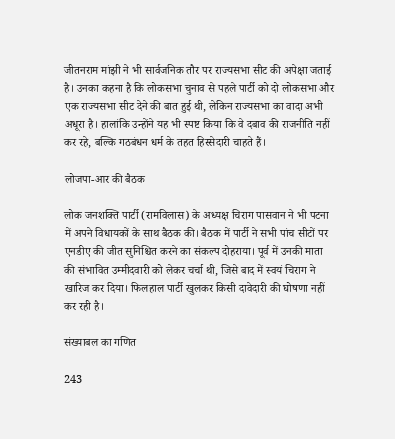जीतनराम मांझी ने भी सार्वजनिक तौर पर राज्यसभा सीट की अपेक्षा जताई है। उनका कहना है कि लोकसभा चुनाव से पहले पार्टी को दो लोकसभा और एक राज्यसभा सीट देने की बात हुई थी, लेकिन राज्यसभा का वादा अभी अधूरा है। हालांकि उन्होंने यह भी स्पष्ट किया कि वे दबाव की राजनीति नहीं कर रहे, बल्कि गठबंधन धर्म के तहत हिस्सेदारी चाहते हैं।

लोजपा-आर की बैठक

लोक जनशक्ति पार्टी (रामविलास) के अध्यक्ष चिराग पासवान ने भी पटना में अपने विधायकों के साथ बैठक की। बैठक में पार्टी ने सभी पांच सीटों पर एनडीए की जीत सुनिश्चित करने का संकल्प दोहराया। पूर्व में उनकी माता की संभावित उम्मीदवारी को लेकर चर्चा थी, जिसे बाद में स्वयं चिराग ने खारिज कर दिया। फिलहाल पार्टी खुलकर किसी दावेदारी की घोषणा नहीं कर रही है।

संख्याबल का गणित

243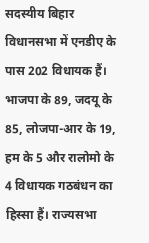सदस्यीय बिहार विधानसभा में एनडीए के पास 202 विधायक हैं। भाजपा के 89, जदयू के 85, लोजपा-आर के 19, हम के 5 और रालोमो के 4 विधायक गठबंधन का हिस्सा हैं। राज्यसभा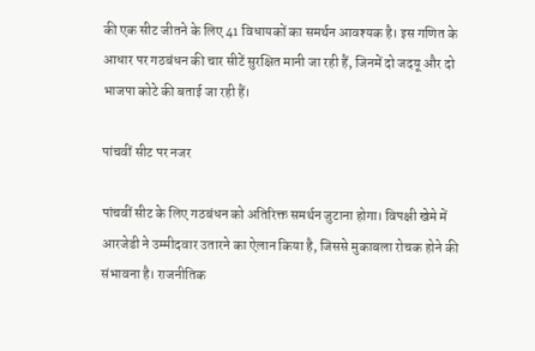की एक सीट जीतने के लिए 41 विधायकों का समर्थन आवश्यक है। इस गणित के आधार पर गठबंधन की चार सीटें सुरक्षित मानी जा रही हैं, जिनमें दो जदयू और दो भाजपा कोटे की बताई जा रही हैं।

पांचवीं सीट पर नजर

पांचवीं सीट के लिए गठबंधन को अतिरिक्त समर्थन जुटाना होगा। विपक्षी खेमे में आरजेडी ने उम्मीदवार उतारने का ऐलान किया है, जिससे मुकाबला रोचक होने की संभावना है। राजनीतिक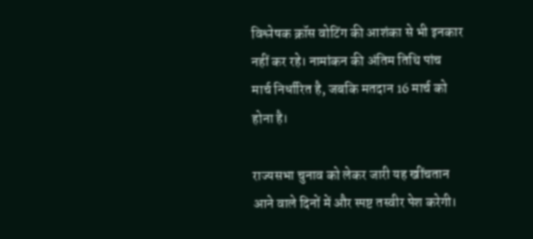विश्लेषक क्रॉस वोटिंग की आशंका से भी इनकार नहीं कर रहे। नामांकन की अंतिम तिथि पांच मार्च निर्धारित है, जबकि मतदान 16 मार्च को होना है।

राज्यसभा चुनाव को लेकर जारी यह खींचतान आने वाले दिनों में और स्पष्ट तस्वीर पेश करेगी।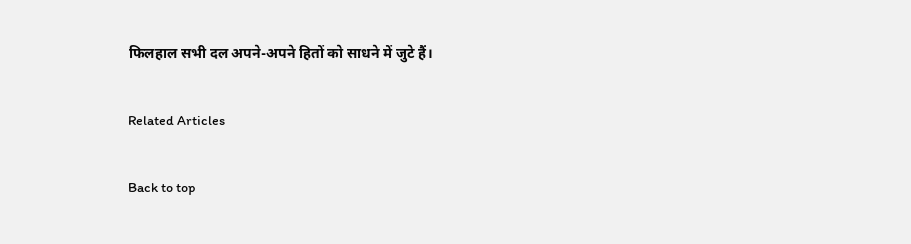फिलहाल सभी दल अपने-अपने हितों को साधने में जुटे हैं।

Related Articles

Back to top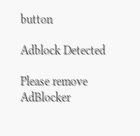button

Adblock Detected

Please remove AdBlocker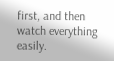first, and then watch everything easily.